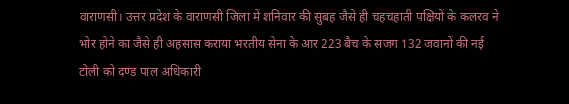वाराणसी। उत्तर प्रदेश के वाराणसी जिला में शनिवार की सुबह जैसे ही चहचहाती पक्षियों के कलरव ने भोर होने का जैसे ही अहसास कराया भरतीय सेना के आर 223 बैच के सजग 132 जवानों की नई टोली को दण्ड पाल अधिकारी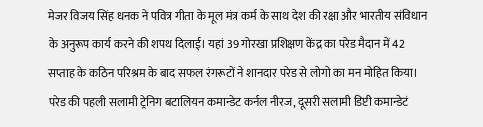मेजर विजय सिंह धनक ने पवित्र गीता के मूल मंत्र कर्म के साथ देश की रक्षा और भारतीय संविधान के अनुरूप कार्य करने की शपथ दिलाई। यहां 39 गोरखा प्रशिक्षण केंद्र का परेड मैदान में 42 सप्ताह के कठिन परिश्रम के बाद सफल रंगरूटों ने शानदार परेड से लोगो का मन मोहित किया। परेड की पहली सलामी ट्रेनिग बटालियन कमान्डेट कर्नल नीरज, दूसरी सलामी डिप्टी कमान्डेटं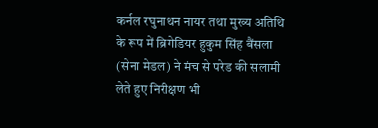कर्नल रघुनाथन नायर तथा मुख्य अतिथि के रूप में ब्रिगेडियर हुकुम सिंह बैंसला (सेना मेडल) ने मंच से परेड की सलामी लेते हुए निरीक्षण भी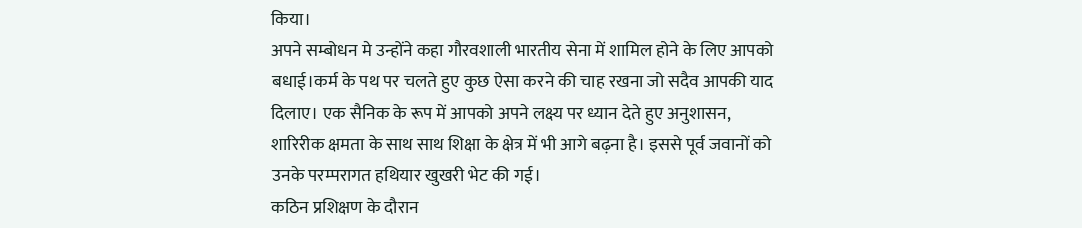किया।
अपने सम्बोधन मे उन्होंने कहा गौरवशाली भारतीय सेना में शामिल होने के लिए आपको बधाई।कर्म के पथ पर चलते हुए कुछ ऐसा करने की चाह रखना जो सदैव आपकी याद दिलाए। एक सैनिक के रूप में आपको अपने लक्ष्य पर ध्यान देते हुए अनुशासन, शारिरीक क्षमता के साथ साथ शिक्षा के क्षेत्र में भी आगे बढ़ना है। इससे पूर्व जवानों को उनके परम्परागत हथियार खुखरी भेट की गई।
कठिन प्रशिक्षण के दौरान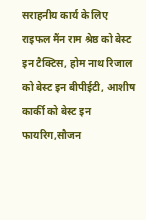सराहनीय कार्य के लिए राइफल मैंन राम श्रेष्ठ को बेस्ट इन टैक्टिस, होम नाथ रिजाल को बेस्ट इन बीपीईटी, आशीष कार्की को बेस्ट इन फायरिग,सौजन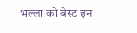भल्ला को बेस्ट इन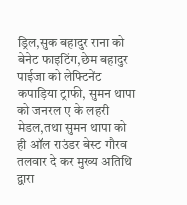ड्रिल,सुक बहादुर राना को बेनेट फाइटिंग,छेम बहादुर पाईजा को लेफ्टिनेंट कपाड़िया ट्राफी, सुमन थापा को जनरल ए के लहरी मेडल,तथा सुमन थापा को ही ऑल राउंडर बेस्ट गौरव तलवार दे कर मुख्य अतिथि द्वारा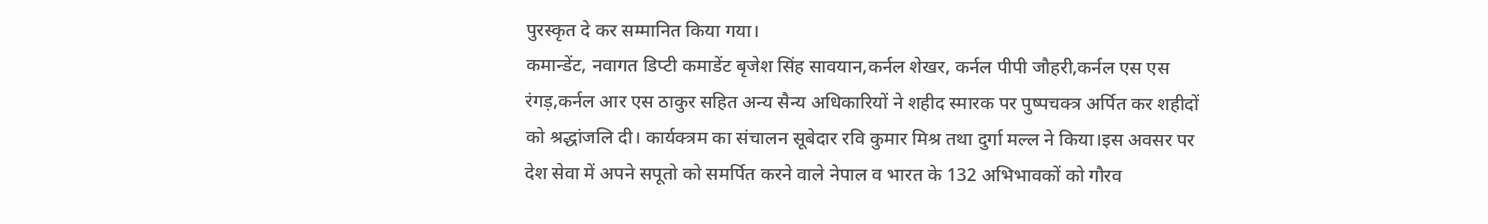पुरस्कृत दे कर सम्मानित किया गया।
कमान्डेंट, नवागत डिप्टी कमाडेंट बृजेश सिंह सावयान,कर्नल शेखर, कर्नल पीपी जौहरी,कर्नल एस एस रंगड़,कर्नल आर एस ठाकुर सहित अन्य सैन्य अधिकारियों ने शहीद स्मारक पर पुष्पचक्त्र अर्पित कर शहीदों को श्रद्धांजलि दी। कार्यक्त्रम का संचालन सूबेदार रवि कुमार मिश्र तथा दुर्गा मल्ल ने किया।इस अवसर पर देश सेवा में अपने सपूतो को समर्पित करने वाले नेपाल व भारत के 132 अभिभावकों को गौरव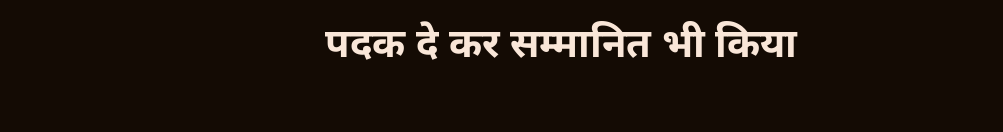पदक दे कर सम्मानित भी किया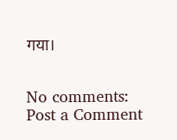गया।


No comments:
Post a Comment